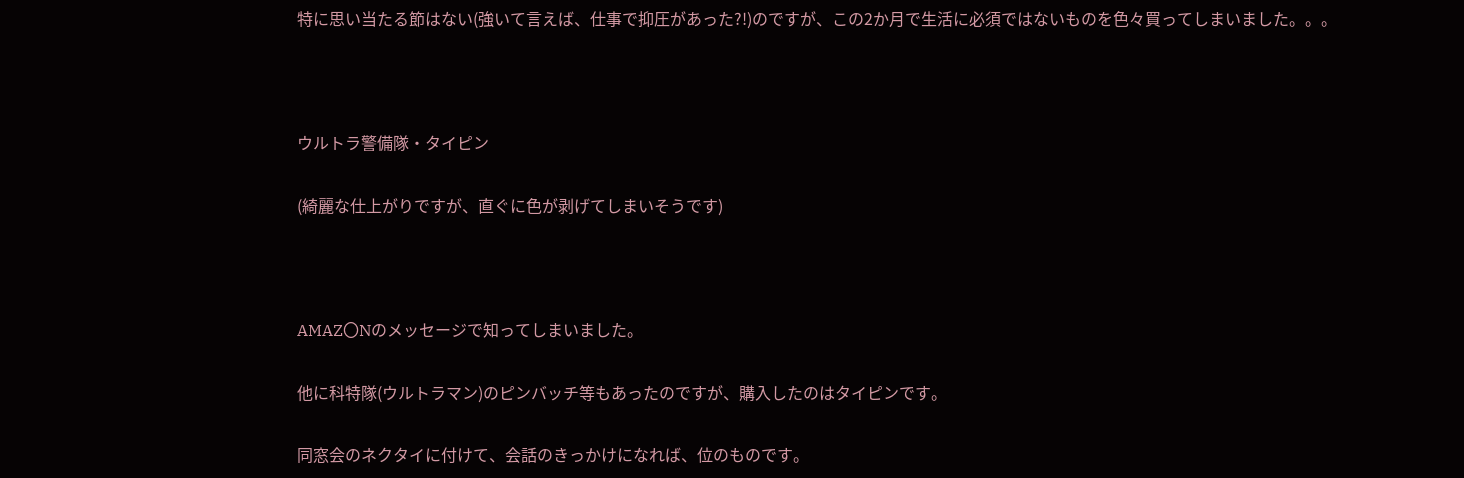特に思い当たる節はない(強いて言えば、仕事で抑圧があった?!)のですが、この2か月で生活に必須ではないものを色々買ってしまいました。。。



ウルトラ警備隊・タイピン

(綺麗な仕上がりですが、直ぐに色が剥げてしまいそうです)



AMAZ〇Nのメッセージで知ってしまいました。

他に科特隊(ウルトラマン)のピンバッチ等もあったのですが、購入したのはタイピンです。

同窓会のネクタイに付けて、会話のきっかけになれば、位のものです。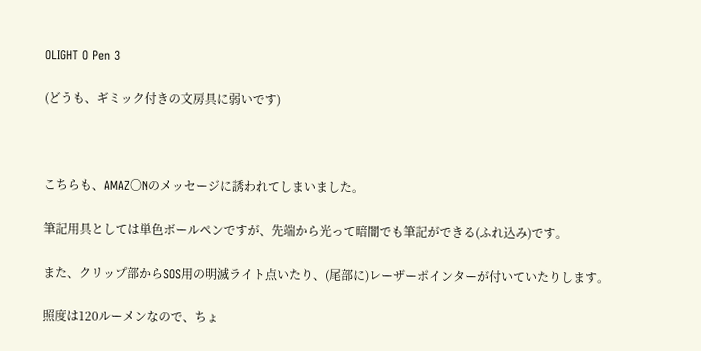OLIGHT O Pen 3

(どうも、ギミック付きの文房具に弱いです)



こちらも、AMAZ〇Nのメッセージに誘われてしまいました。

筆記用具としては単色ボールペンですが、先端から光って暗闇でも筆記ができる(ふれ込み)です。

また、クリップ部からSOS用の明滅ライト点いたり、(尾部に)レーザーポインターが付いていたりします。

照度は120ルーメンなので、ちょ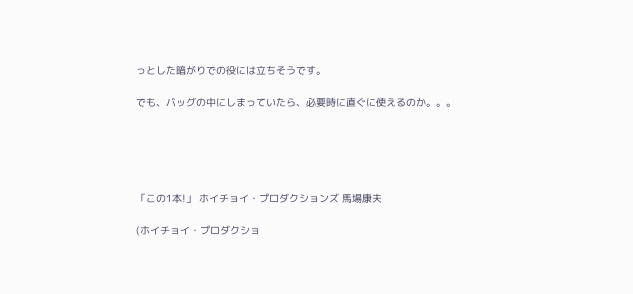っとした暗がりでの役には立ちそうです。

でも、バッグの中にしまっていたら、必要時に直ぐに使えるのか。。。





「この1本!」 ホイチョイ・プロダクションズ 馬場康夫

(ホイチョイ・プロダクショ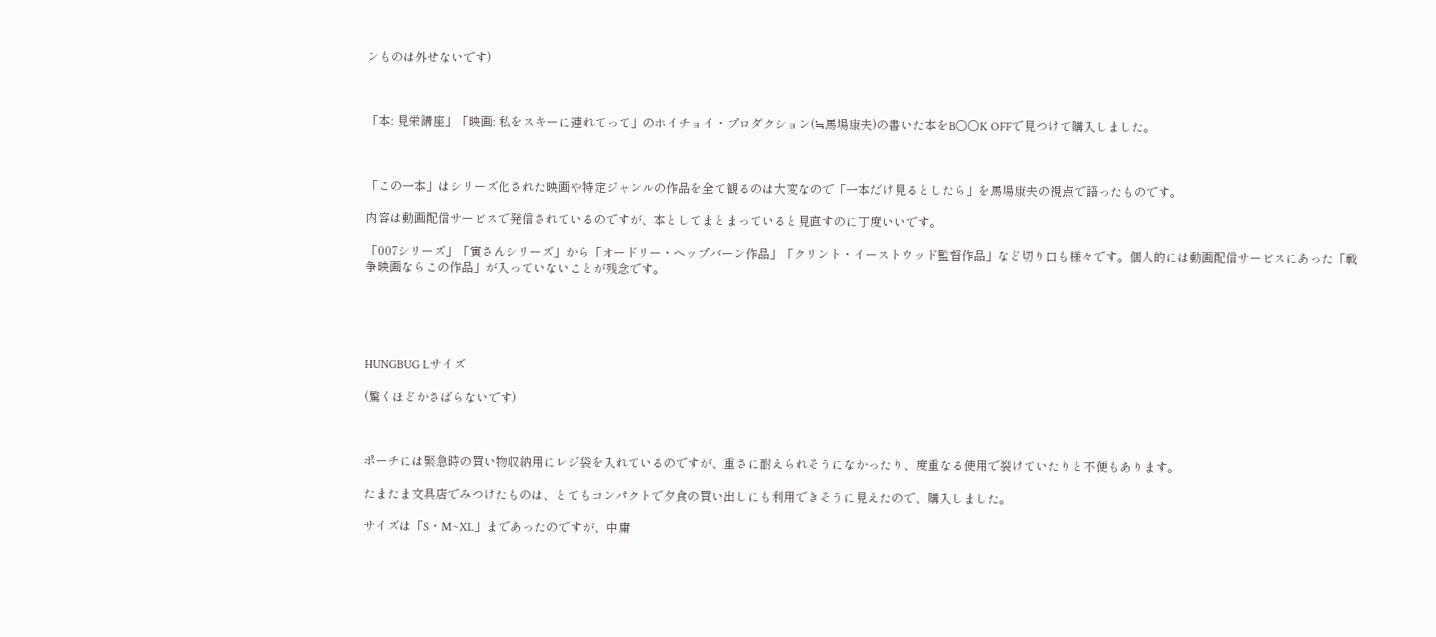ンものは外せないです)



「本: 見栄講座」「映画: 私をスキーに連れてって」のホイチョイ・プロダクション(≒馬場康夫)の書いた本をB〇〇K OFFで見つけて購入しました。



「この一本」はシリーズ化された映画や特定ジャンルの作品を全て観るのは大変なので「一本だけ見るとしたら」を馬場康夫の視点で語ったものです。

内容は動画配信サービスで発信されているのですが、本としてまとまっていると見直すのに丁度いいです。

「007シリーズ」「寅さんシリーズ」から「オードリー・ヘップバーン作品」「クリント・イーストウッド監督作品」など切り口も様々です。個人的には動画配信サービスにあった「戦争映画ならこの作品」が入っていないことが残念です。





HUNGBUG Lサイズ

(驚くほどかさばらないです)



ポーチには緊急時の買い物収納用にレジ袋を入れているのですが、重さに耐えられそうになかったり、度重なる使用で裂けていたりと不便もあります。

たまたま文具店でみつけたものは、とてもコンパクトで夕食の買い出しにも利用できそうに見えたので、購入しました。

サイズは「S・M~XL」まであったのですが、中庸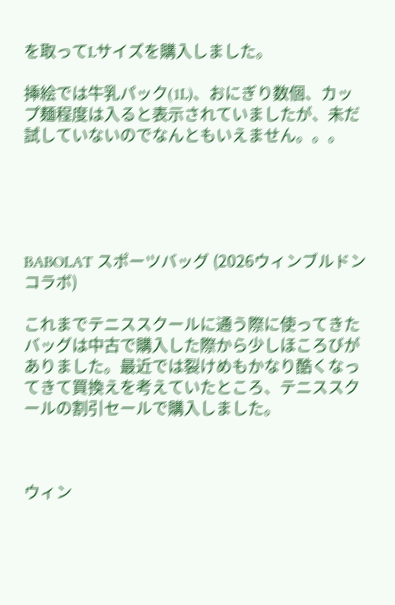を取ってLサイズを購入しました。

挿絵では牛乳パック(1L)、おにぎり数個、カップ麺程度は入ると表示されていましたが、未だ試していないのでなんともいえません。。。





BABOLAT スポーツバッグ (2026ウィンブルドンコラボ)

これまでテニススクールに通う際に使ってきたバッグは中古で購入した際から少しほころびがありました。最近では裂けめもかなり酷くなってきて買換えを考えていたところ、テニススクールの割引セールで購入しました。



ウィン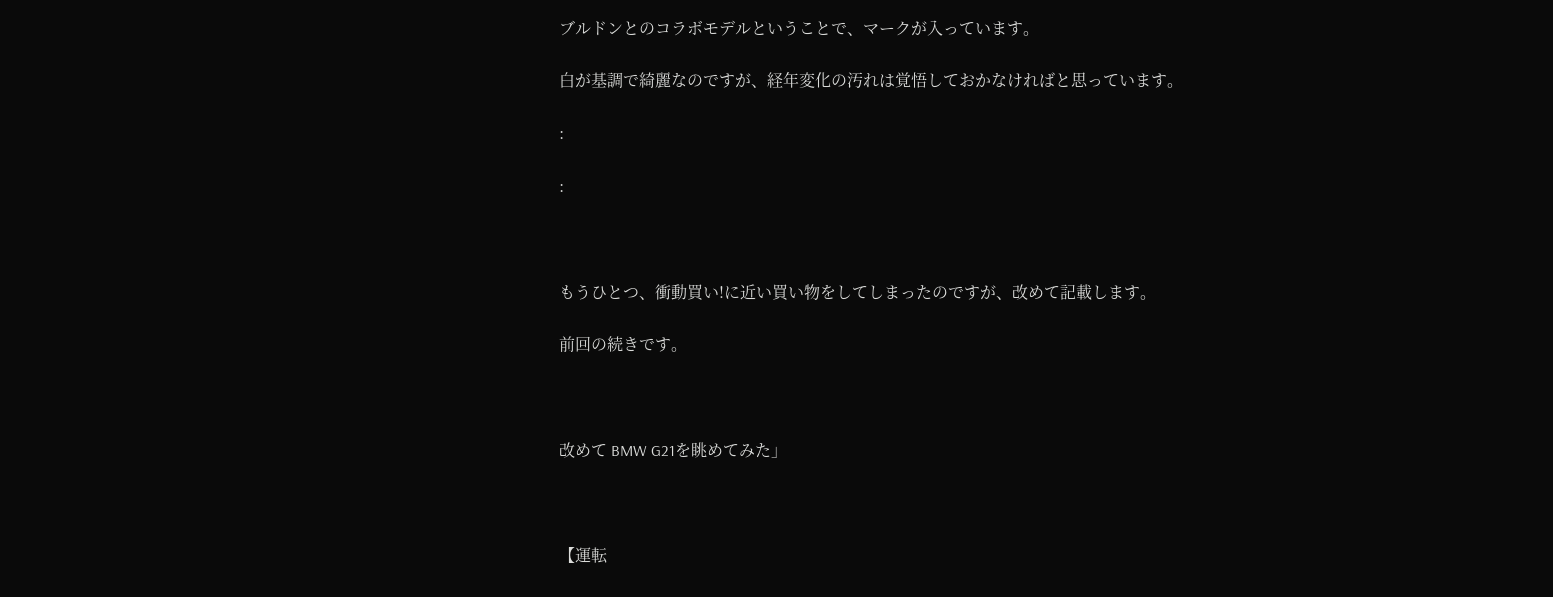ブルドンとのコラボモデルということで、マークが入っています。

白が基調で綺麗なのですが、経年変化の汚れは覚悟しておかなければと思っています。

:

:



もうひとつ、衝動買い!に近い買い物をしてしまったのですが、改めて記載します。

前回の続きです。



改めて BMW G21を眺めてみた」



【運転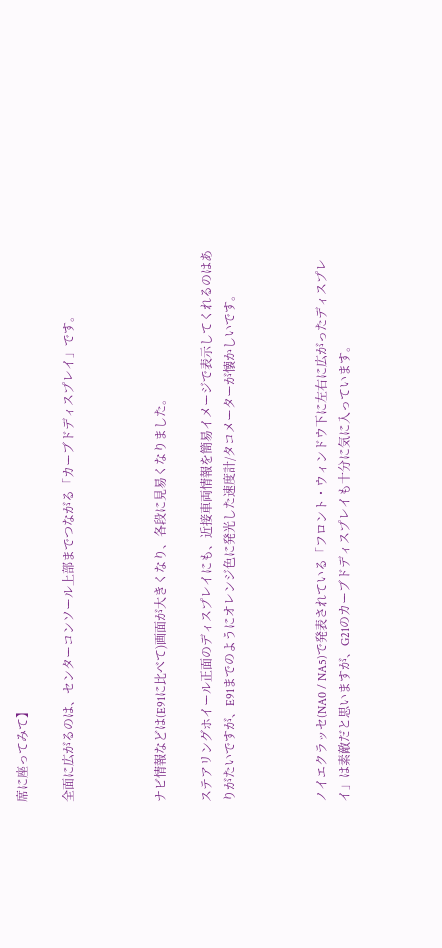席に座ってみて】

全面に広がるのは、センターコンソール上部までつながる「カーブドディスプレイ」です。



ナビ情報などは(E91に比べて)画面が大きくなり、各段に見易くなりました。

ステアリングホイール正面のディスプレイにも、近接車両情報を簡易イメージで表示してくれるのはありがたいですが、E91までのようにオレンジ色に発光した速度計/タコメーターが懐かしいです。



ノイエクラッセ(NA0 / NA5)で発表されている「フロント・ウィンドウ下に左右に広がったディスプレイ」は素敵だと思いますが、G21のカーブドディスプレイも十分に気に入っています。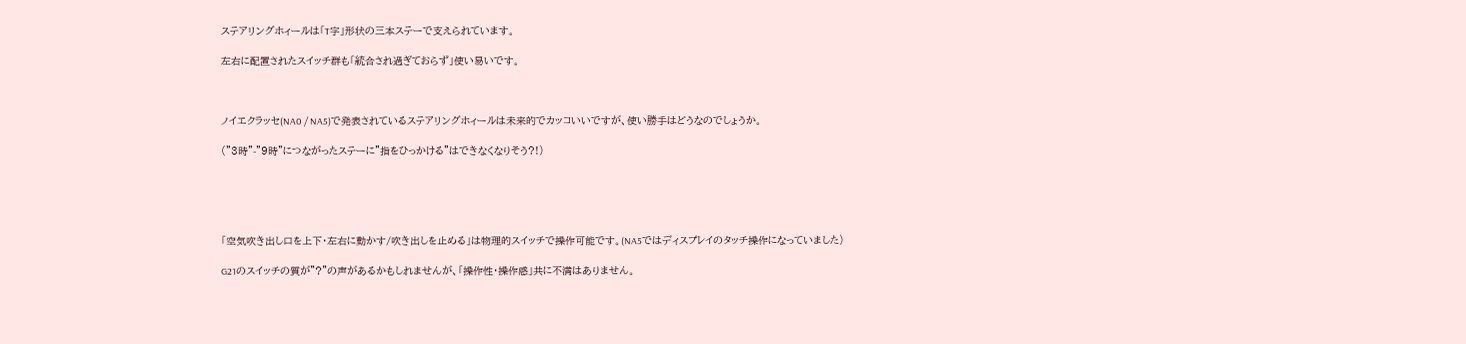ステアリングホィールは「T字」形状の三本ステーで支えられています。

左右に配置されたスイッチ群も「統合され過ぎておらず」使い易いです。



ノイエクラッセ(NA0 / NA5)で発表されているステアリングホィールは未来的でカッコいいですが、使い勝手はどうなのでしょうか。

("3時"-"9時"につながったステーに"指をひっかける"はできなくなりそう?!)





「空気吹き出し口を上下・左右に動かす/吹き出しを止める」は物理的スイッチで操作可能です。(NA5ではディスプレイのタッチ操作になっていました)

G21のスイッチの質が"?"の声があるかもしれませんが、「操作性・操作感」共に不満はありません。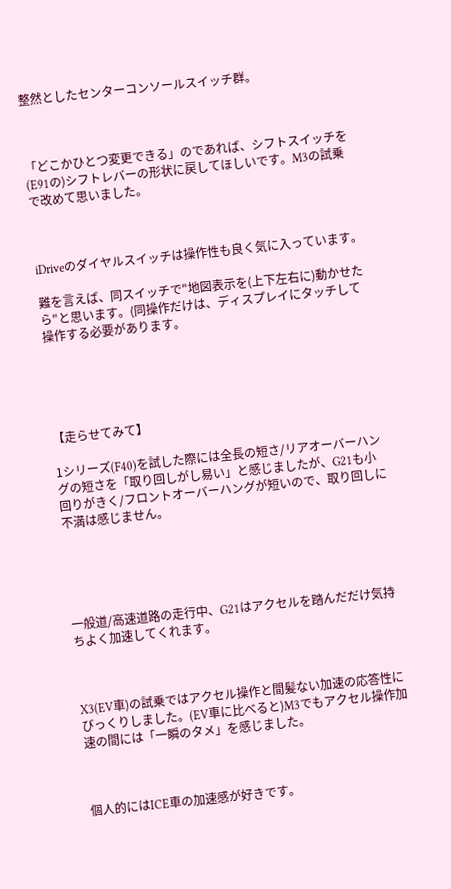整然としたセンターコンソールスイッチ群。



「どこかひとつ変更できる」のであれば、シフトスイッチを(E91の)シフトレバーの形状に戻してほしいです。M3の試乗で改めて思いました。



iDriveのダイヤルスイッチは操作性も良く気に入っています。

難を言えば、同スイッチで"地図表示を(上下左右に)動かせたら"と思います。(同操作だけは、ディスプレイにタッチして操作する必要があります。





【走らせてみて】

1シリーズ(F40)を試した際には全長の短さ/リアオーバーハングの短さを「取り回しがし易い」と感じましたが、G21も小回りがきく/フロントオーバーハングが短いので、取り回しに不満は感じません。





一般道/高速道路の走行中、G21はアクセルを踏んだだけ気持ちよく加速してくれます。



X3(EV車)の試乗ではアクセル操作と間髪ない加速の応答性にびっくりしました。(EV車に比べると)M3でもアクセル操作加速の間には「一瞬のタメ」を感じました。



個人的にはICE車の加速感が好きです。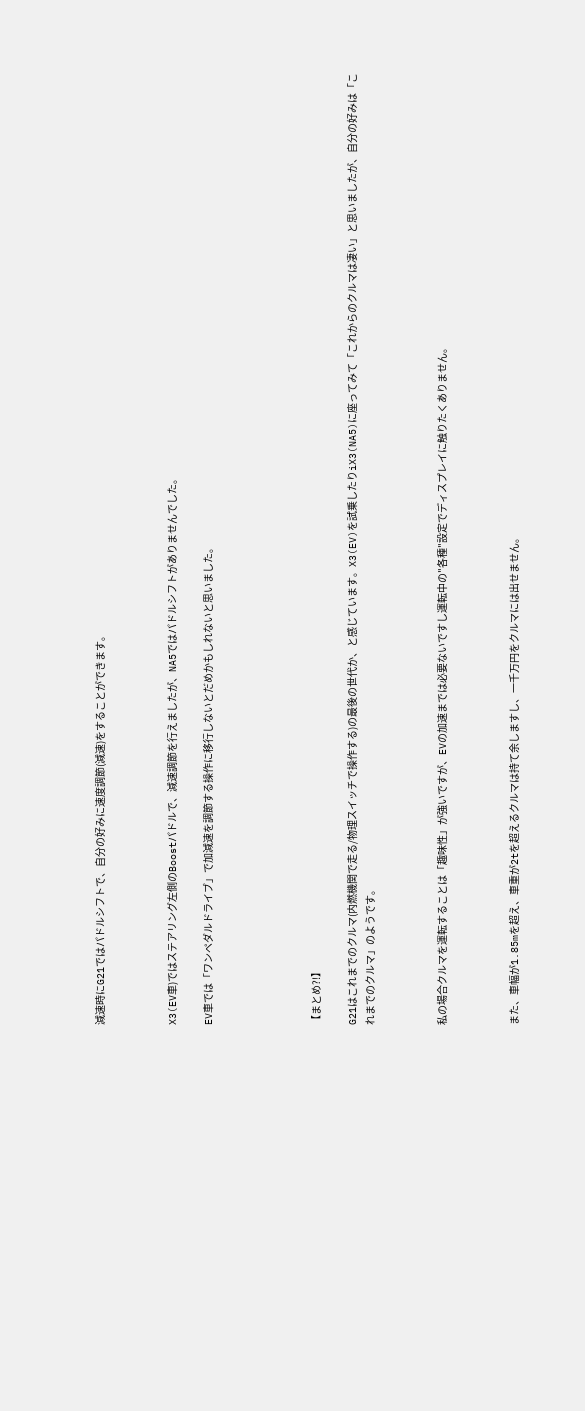減速時にG21ではパドルシフトで、自分の好みに速度調節(減速)をすることができます。



X3(EV車)ではステアリング左側のBoostパドルで、減速調節を行えましたが、NA5ではパドルシフトがありませんでした。

EV車では「ワンペダルドライブ」で加減速を調節する操作に移行しないとだめかもしれないと思いました。





【まとめ?!】

G21はこれまでのクルマ(内燃機関で走る/物理スイッチで操作する)の最後の世代か、と感じています。X3(EV)を試乗したりiX3(NA5)に座ってみて「これからのクルマは凄い」と思いましたが、自分の好みは「これまでのクルマ」のようです。



私の場合クルマを運転することは「趣味性」が強いですが、EVの加速までは必要ないですし運転中の"各種"設定でディスプレイに触りたくありません。



また、車幅が1.85mを超え、車重が2tを超えるクルマは持て余しますし、一千万円をクルマには出せません。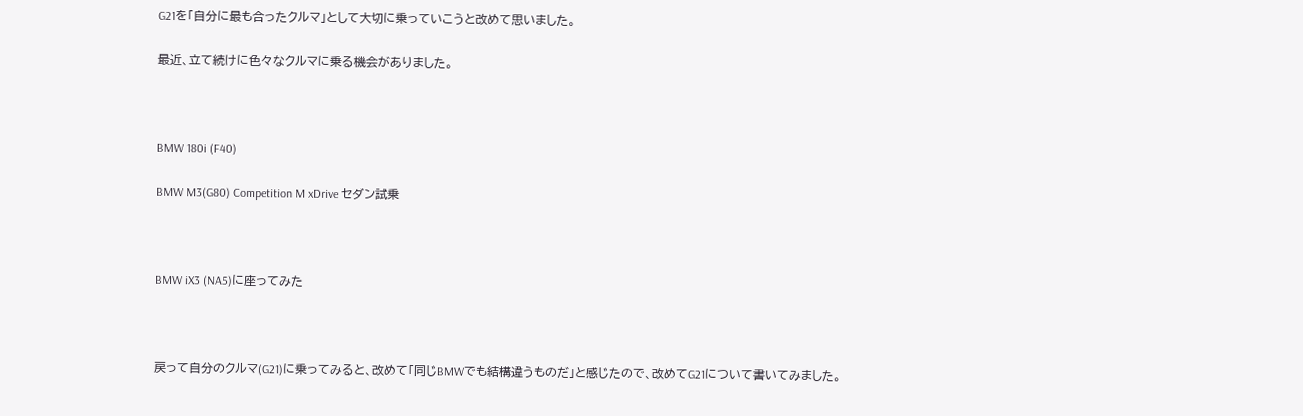G21を「自分に最も合ったクルマ」として大切に乗っていこうと改めて思いました。

最近、立て続けに色々なクルマに乗る機会がありました。



BMW 180i (F40)

BMW M3(G80) Competition M xDrive セダン試乗



BMW iX3 (NA5)に座ってみた



戻って自分のクルマ(G21)に乗ってみると、改めて「同じBMWでも結構違うものだ」と感じたので、改めてG21について書いてみました。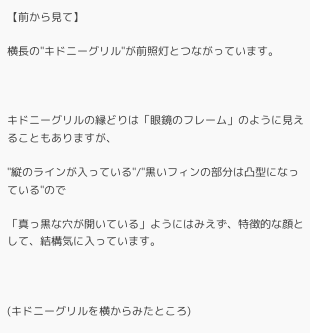【前から見て】

横長の"キドニーグリル"が前照灯とつながっています。



キドニーグリルの縁どりは「眼鏡のフレーム」のように見えることもありますが、

"縦のラインが入っている"/"黒いフィンの部分は凸型になっている"ので

「真っ黒な穴が開いている」ようにはみえず、特徴的な顔として、結構気に入っています。



(キドニーグリルを横からみたところ)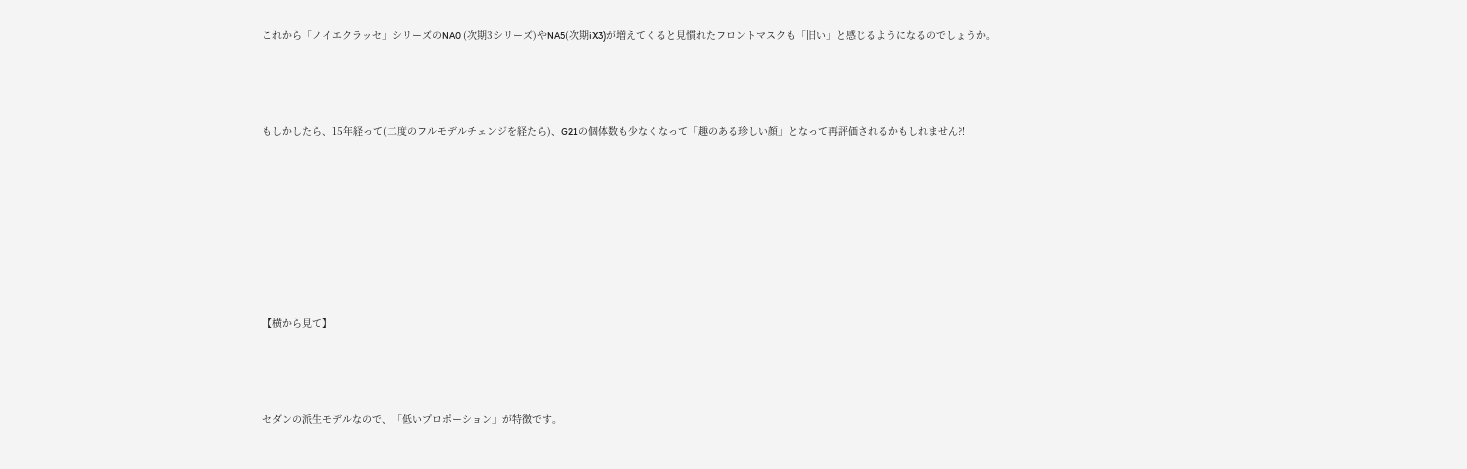これから「ノイエクラッセ」シリーズのNA0 (次期3シリーズ)やNA5(次期iX3)が増えてくると見慣れたフロントマスクも「旧い」と感じるようになるのでしょうか。



もしかしたら、15年経って(二度のフルモデルチェンジを経たら)、G21の個体数も少なくなって「趣のある珍しい顔」となって再評価されるかもしれません?!







【横から見て】



セダンの派生モデルなので、「低いプロポーション」が特徴です。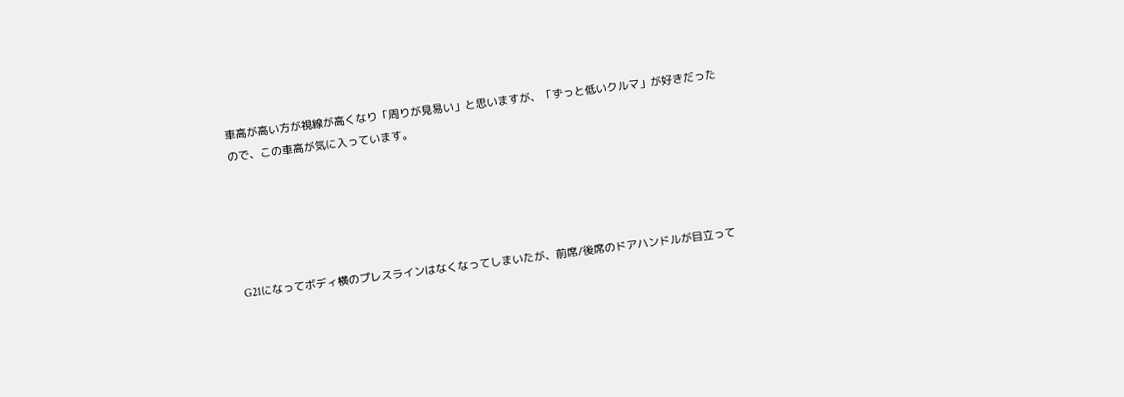車高が高い方が視線が高くなり「周りが見易い」と思いますが、「ずっと低いクルマ」が好きだったので、この車高が気に入っています。





G21になってボディ横のプレスラインはなくなってしまいたが、前席/後席のドアハンドルが目立って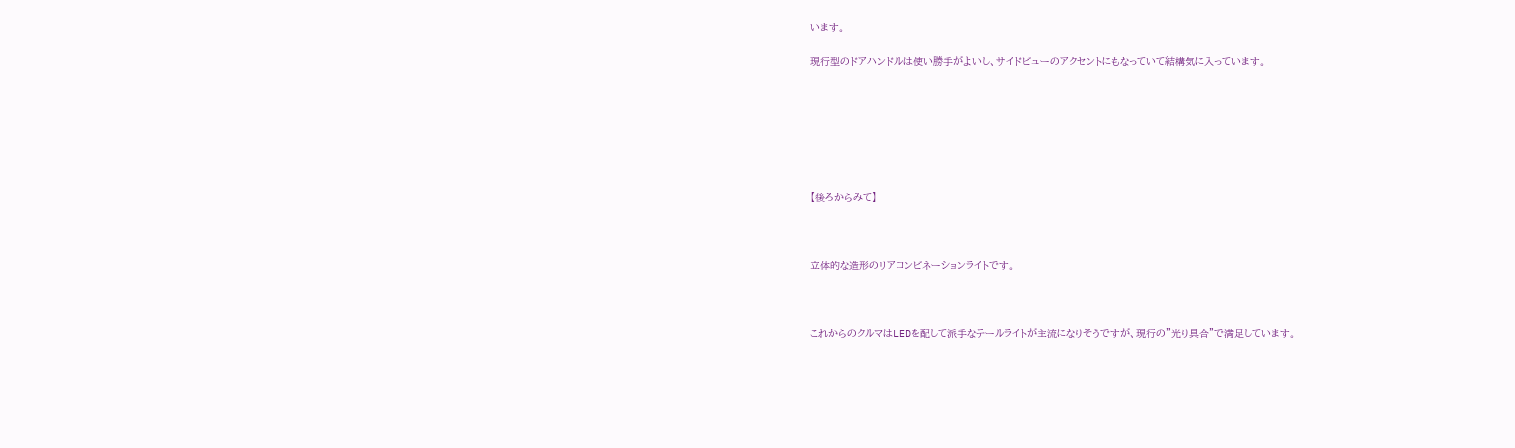います。

現行型のドアハンドルは使い勝手がよいし、サイドビューのアクセントにもなっていて結構気に入っています。







【後ろからみて】



立体的な造形のリアコンビネーションライトです。



これからのクルマはLEDを配して派手なテールライトが主流になりそうですが、現行の"光り具合"で満足しています。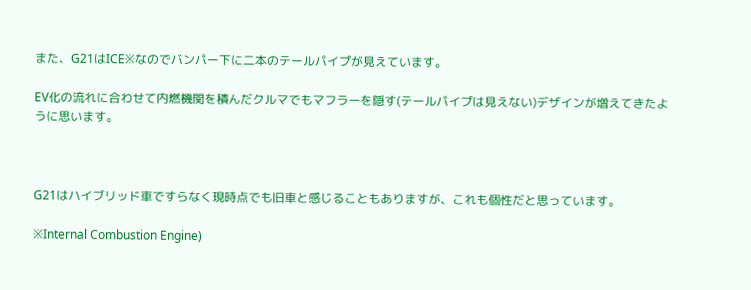また、G21はICE※なのでバンパー下に二本のテールパイプが見えています。

EV化の流れに合わせて内燃機関を積んだクルマでもマフラーを隠す(テールパイプは見えない)デザインが増えてきたように思います。



G21はハイブリッド車ですらなく現時点でも旧車と感じることもありますが、これも個性だと思っています。

※Internal Combustion Engine)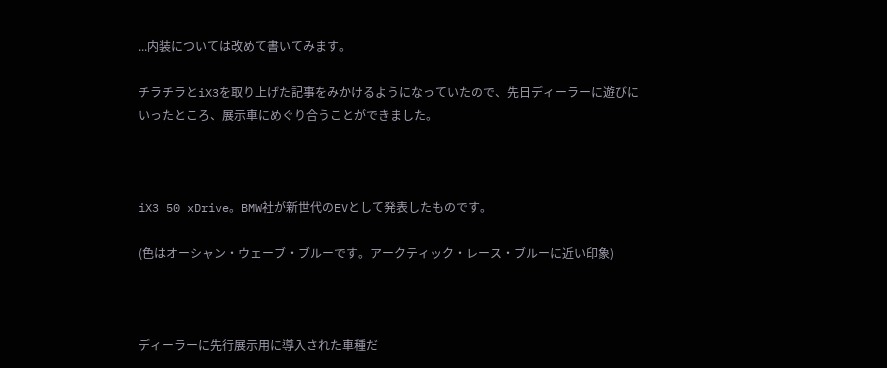...内装については改めて書いてみます。

チラチラとiX3を取り上げた記事をみかけるようになっていたので、先日ディーラーに遊びにいったところ、展示車にめぐり合うことができました。



iX3 50 xDrive。BMW社が新世代のEVとして発表したものです。

(色はオーシャン・ウェーブ・ブルーです。アークティック・レース・ブルーに近い印象)



ディーラーに先行展示用に導入された車種だ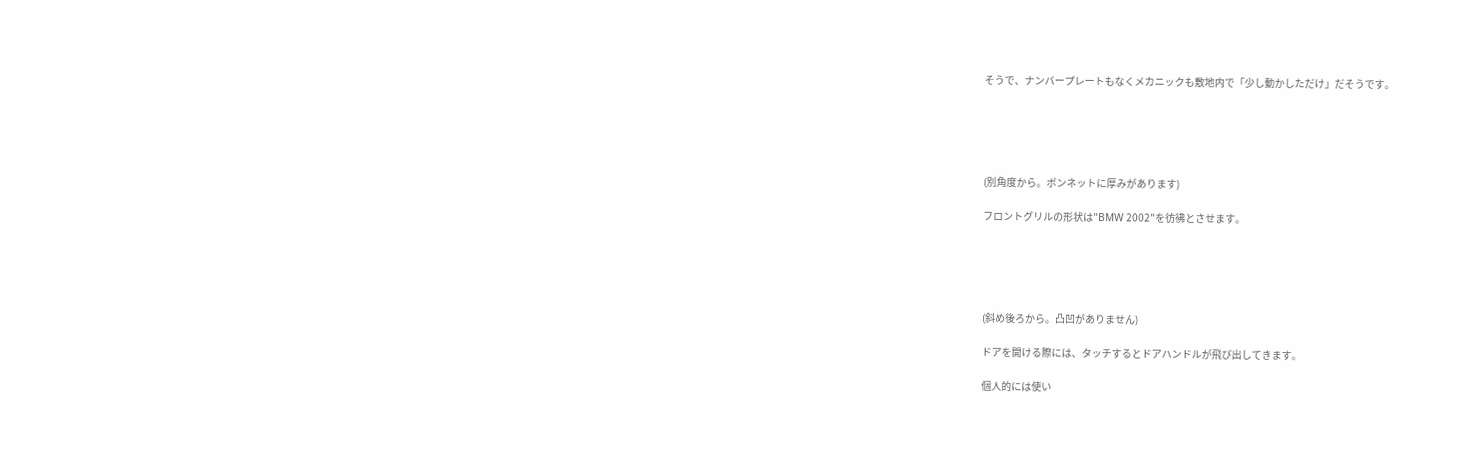そうで、ナンバープレートもなくメカニックも敷地内で「少し動かしただけ」だそうです。





(別角度から。ボンネットに厚みがあります)

フロントグリルの形状は"BMW 2002"を彷彿とさせます。





(斜め後ろから。凸凹がありません)

ドアを開ける際には、タッチするとドアハンドルが飛び出してきます。

個人的には使い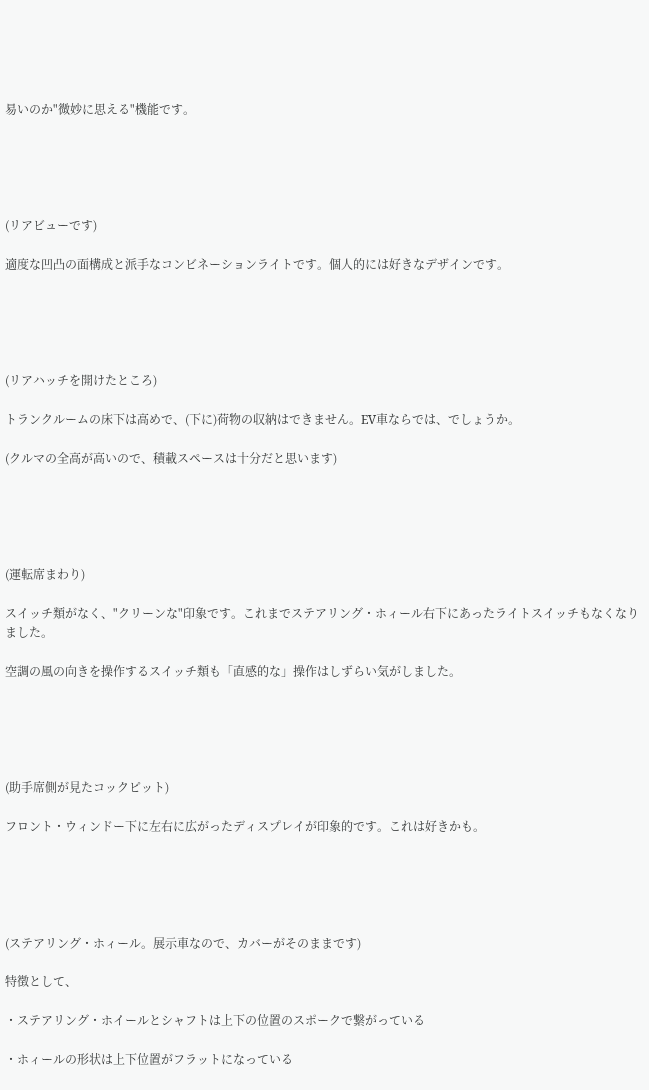易いのか"微妙に思える"機能です。





(リアビューです)

適度な凹凸の面構成と派手なコンビネーションライトです。個人的には好きなデザインです。





(リアハッチを開けたところ)

トランクルームの床下は高めで、(下に)荷物の収納はできません。EV車ならでは、でしょうか。

(クルマの全高が高いので、積載スペースは十分だと思います)





(運転席まわり)

スイッチ類がなく、"クリーンな"印象です。これまでステアリング・ホィール右下にあったライトスイッチもなくなりました。

空調の風の向きを操作するスイッチ類も「直感的な」操作はしずらい気がしました。





(助手席側が見たコックピット)

フロント・ウィンドー下に左右に広がったディスプレイが印象的です。これは好きかも。





(ステアリング・ホィール。展示車なので、カバーがそのままです)

特徴として、

・ステアリング・ホイールとシャフトは上下の位置のスポークで繋がっている

・ホィールの形状は上下位置がフラットになっている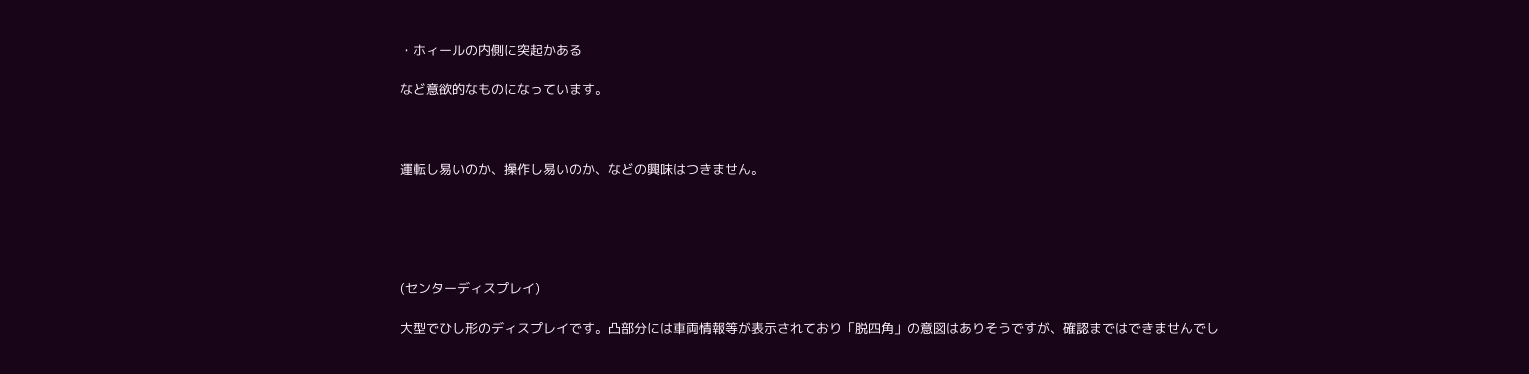・ホィールの内側に突起かある

など意欲的なものになっています。



運転し易いのか、操作し易いのか、などの興味はつきません。





(センターディスプレイ)

大型でひし形のディスプレイです。凸部分には車両情報等が表示されており「脱四角」の意図はありそうですが、確認まではできませんでし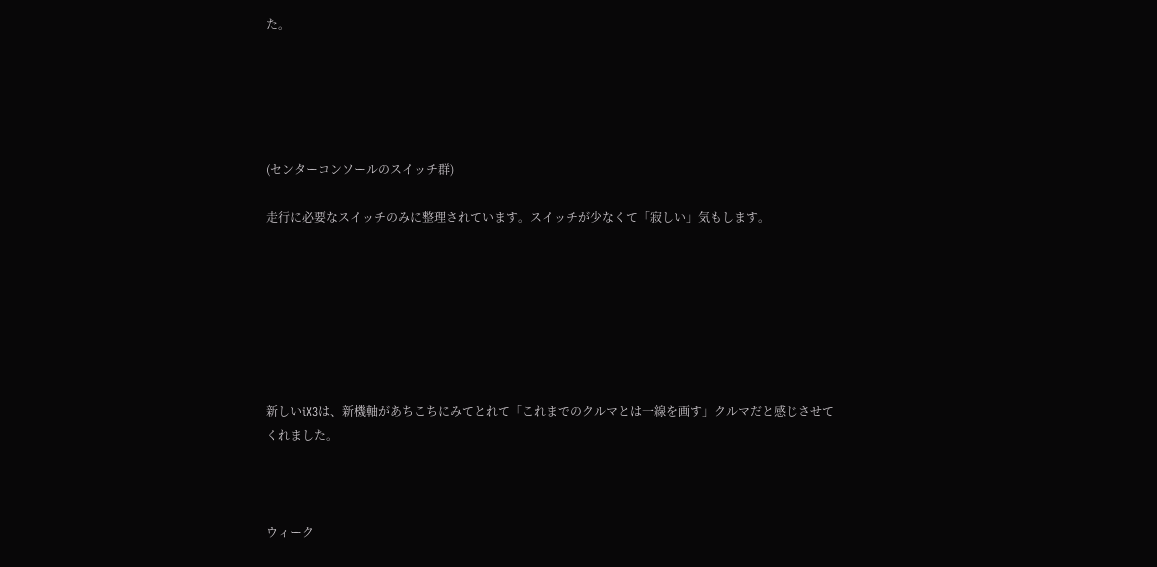た。





(センターコンソールのスイッチ群)

走行に必要なスイッチのみに整理されています。スイッチが少なくて「寂しい」気もします。







新しいiX3は、新機軸があちこちにみてとれて「これまでのクルマとは一線を画す」クルマだと感じさせてくれました。



ウィーク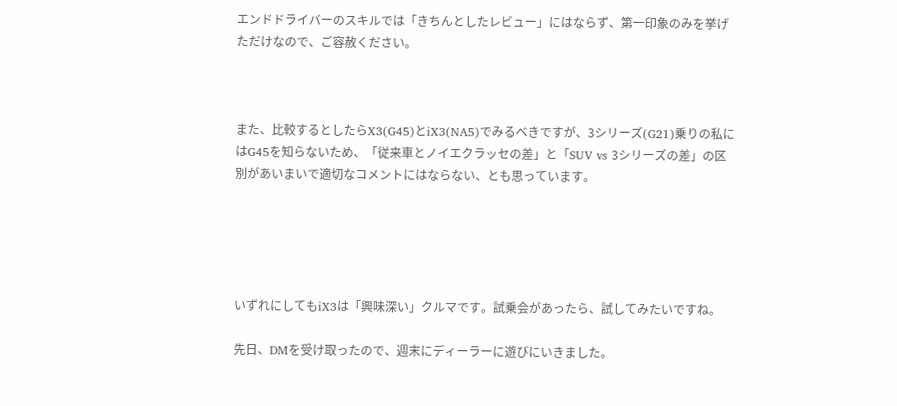エンドドライバーのスキルでは「きちんとしたレビュー」にはならず、第一印象のみを挙げただけなので、ご容赦ください。



また、比較するとしたらX3(G45)とiX3(NA5)でみるべきですが、3シリーズ(G21)乗りの私にはG45を知らないため、「従来車とノイエクラッセの差」と「SUV vs 3シリーズの差」の区別があいまいで適切なコメントにはならない、とも思っています。





いずれにしてもiX3は「興味深い」クルマです。試乗会があったら、試してみたいですね。

先日、DMを受け取ったので、週末にディーラーに遊びにいきました。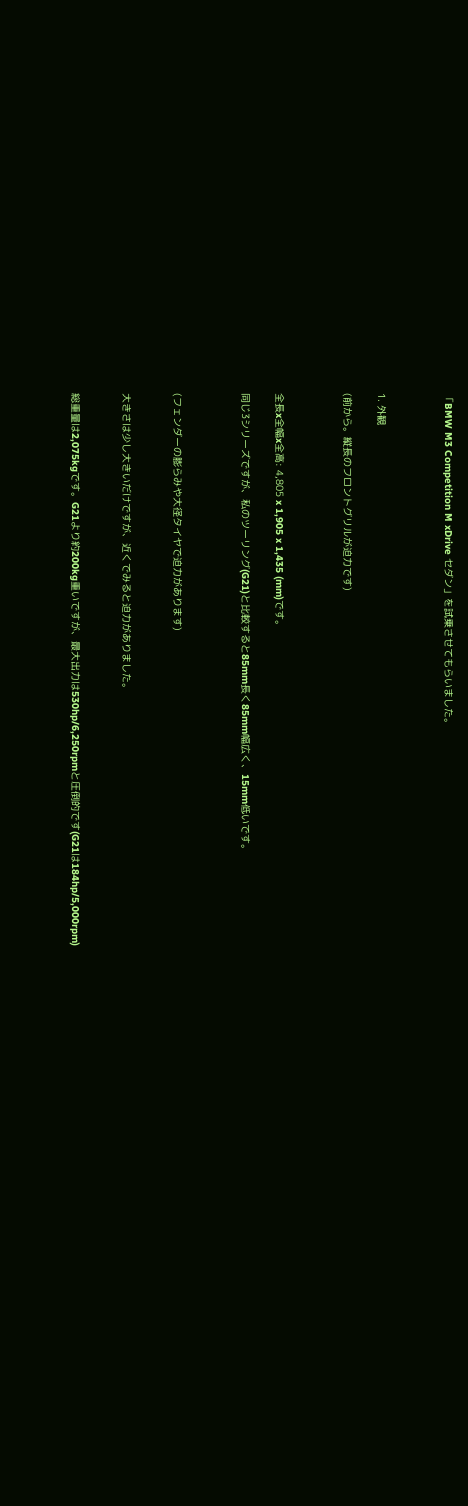「BMW M3 Competition M xDrive セダン」を試乗させてもらいました。



1. 外観

(前から。縦長のフロントグリルが迫力です)



全長x全幅x全高: 4,805 x 1,905 x 1,435 (mm)です。

同じ3シリーズですが、私のツーリング(G21)と比較すると85mm長く85mm幅広く、15mm低いです。



(フェンダーの膨らみや大径タイヤで迫力があります)


大きさは少し大きいだけですが、近くでみると迫力がありました。


総重量は2,075kgです。G21より約200kg重いですが、最大出力は530hp/6,250rpmと圧倒的です(G21は184hp/5,000rpm)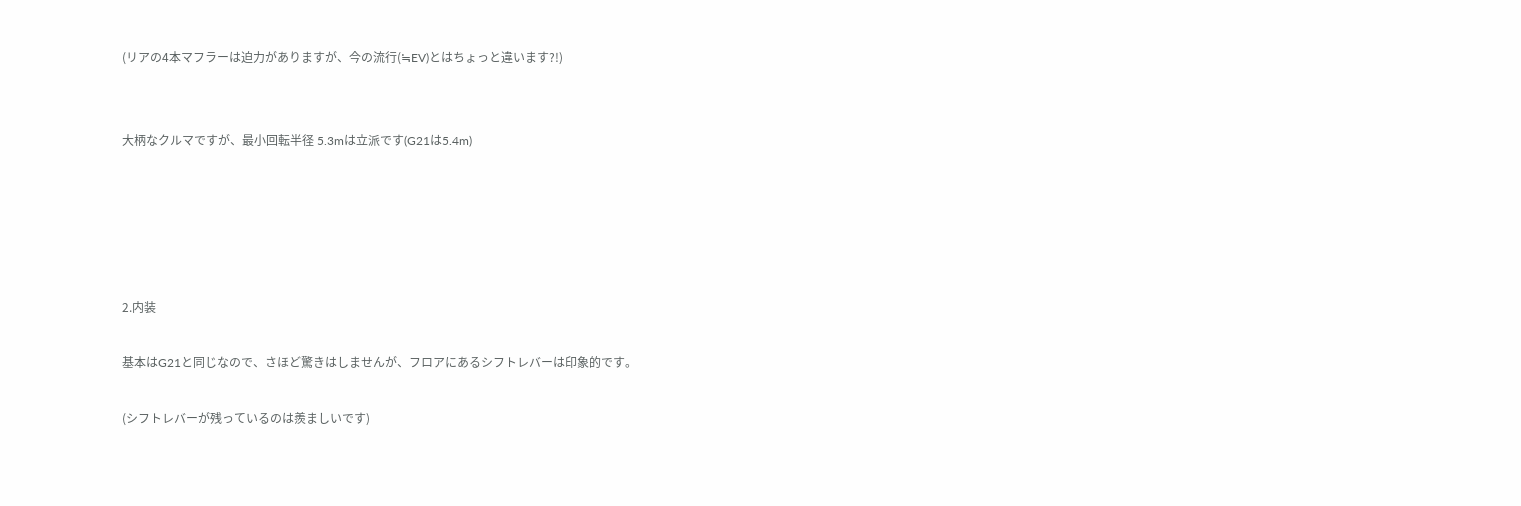(リアの4本マフラーは迫力がありますが、今の流行(≒EV)とはちょっと違います?!)


大柄なクルマですが、最小回転半径 5.3mは立派です(G21は5.4m)





2.内装

基本はG21と同じなので、さほど驚きはしませんが、フロアにあるシフトレバーは印象的です。

(シフトレバーが残っているのは羨ましいです)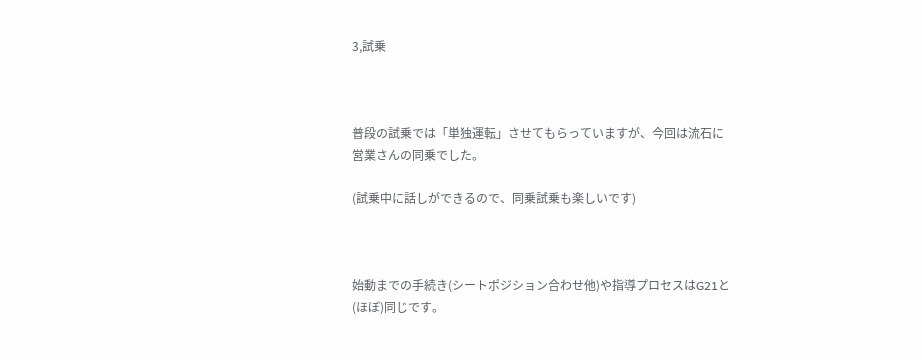3,試乗



普段の試乗では「単独運転」させてもらっていますが、今回は流石に営業さんの同乗でした。

(試乗中に話しができるので、同乗試乗も楽しいです)



始動までの手続き(シートポジション合わせ他)や指導プロセスはG21と(ほぼ)同じです。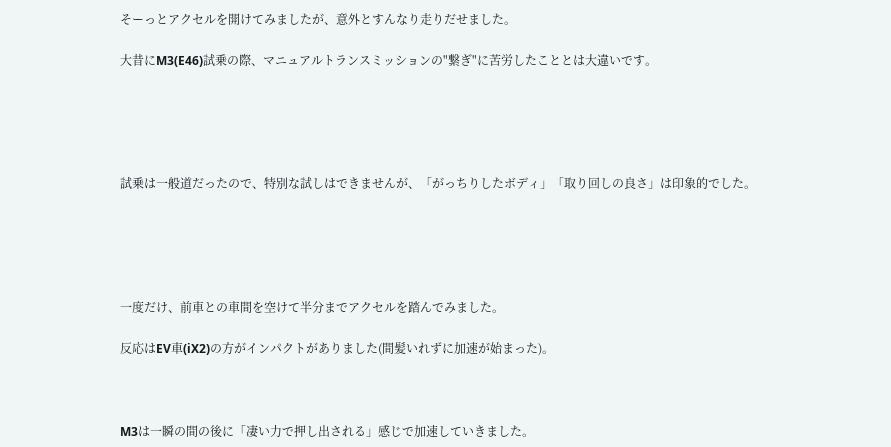そーっとアクセルを開けてみましたが、意外とすんなり走りだせました。

大昔にM3(E46)試乗の際、マニュアルトランスミッションの"繋ぎ"に苦労したこととは大違いです。





試乗は一般道だったので、特別な試しはできませんが、「がっちりしたボディ」「取り回しの良さ」は印象的でした。





一度だけ、前車との車間を空けて半分までアクセルを踏んでみました。

反応はEV車(iX2)の方がインパクトがありました(間髪いれずに加速が始まった)。



M3は一瞬の間の後に「凄い力で押し出される」感じで加速していきました。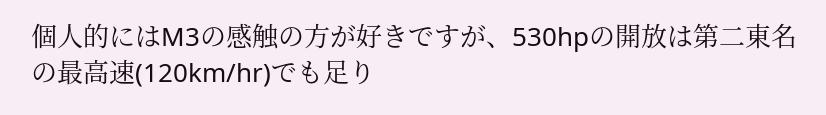個人的にはM3の感触の方が好きですが、530hpの開放は第二東名の最高速(120km/hr)でも足り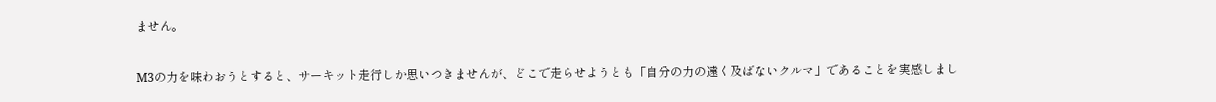ません。

M3の力を味わおうとすると、サーキット走行しか思いつきませんが、どこで走らせようとも「自分の力の遠く及ばないクルマ」であることを実感しまし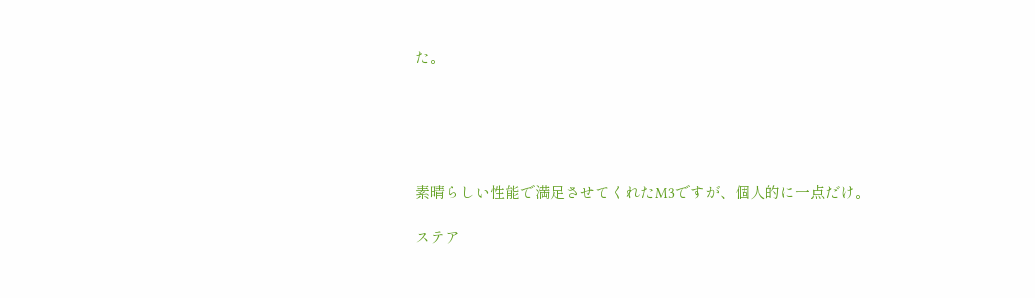た。





素晴らしい性能で満足させてくれたM3ですが、個人的に一点だけ。

ステア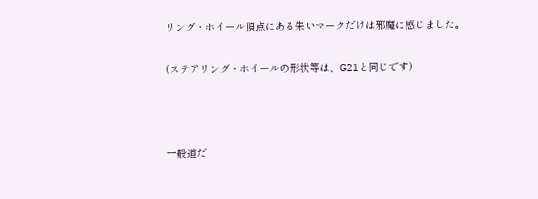リング・ホイール頂点にある朱いマークだけは邪魔に感じました。

(ステアリング・ホイールの形状等は、G21と同じです)



一般道だ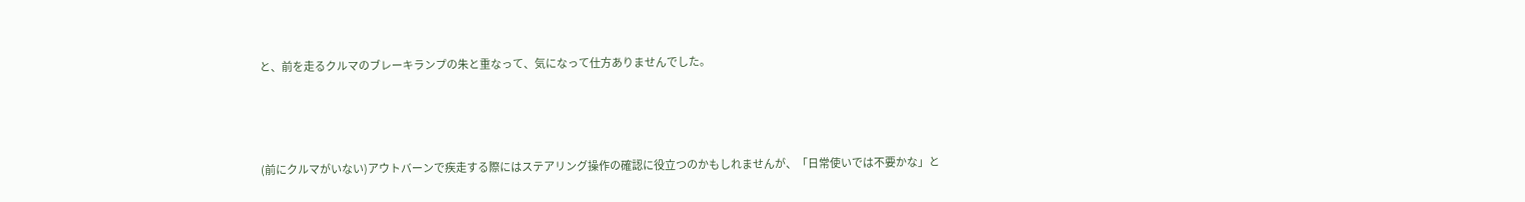と、前を走るクルマのブレーキランプの朱と重なって、気になって仕方ありませんでした。



(前にクルマがいない)アウトバーンで疾走する際にはステアリング操作の確認に役立つのかもしれませんが、「日常使いでは不要かな」と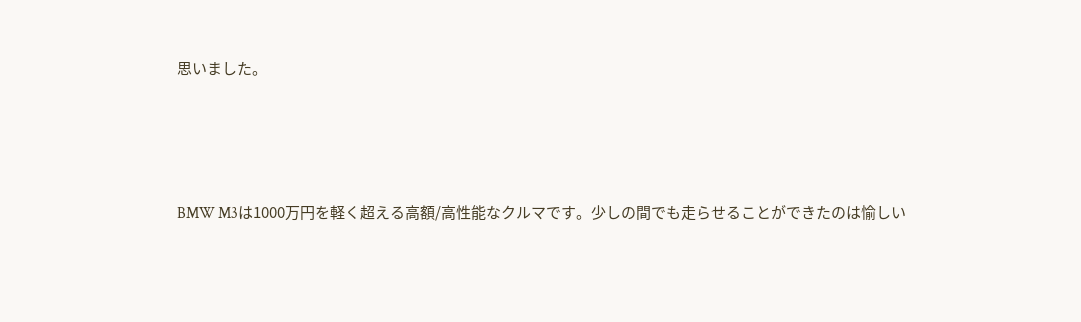思いました。





BMW M3は1000万円を軽く超える高額/高性能なクルマです。少しの間でも走らせることができたのは愉しい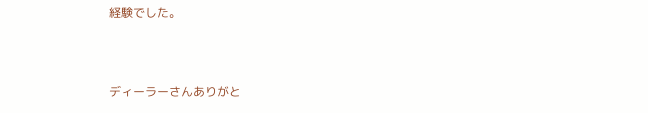経験でした。



ディーラーさんありがと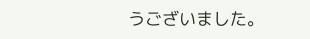うございました。